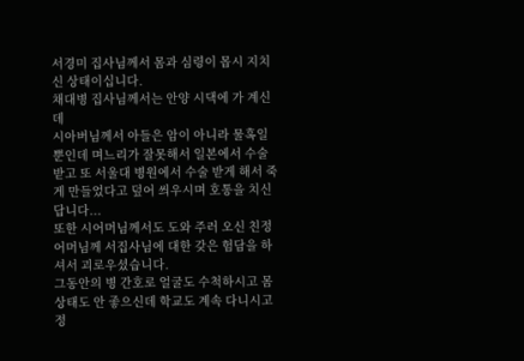서경미 집사님께서 몸과 심령이 몹시 지치신 상태이십니다.
채대병 집사님께서는 안양 시댁에 가 계신데
시아버님께서 아들은 암이 아니라 물혹일 뿐인데 며느리가 잘못해서 일본에서 수술 받고 또 서울대 병원에서 수술 받게 해서 죽게 만들었다고 덮어 씌우시며 호통을 치신 답니다...
또한 시어머님께서도 도와 주러 오신 친정 어머님께 서집사님에 대한 갖은 험담을 하셔서 괴로우셨습니다.
그동안의 병 간호로 얼굴도 수척하시고 몸 상태도 안 좋으신데 학교도 계속 다니시고
정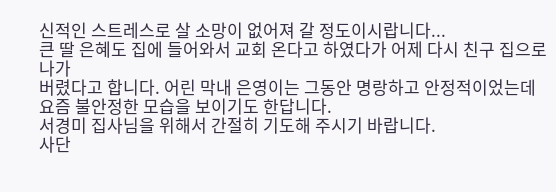신적인 스트레스로 살 소망이 없어져 갈 정도이시랍니다...
큰 딸 은혜도 집에 들어와서 교회 온다고 하였다가 어제 다시 친구 집으로 나가
버렸다고 합니다. 어린 막내 은영이는 그동안 명랑하고 안정적이었는데 요즘 불안정한 모습을 보이기도 한답니다.
서경미 집사님을 위해서 간절히 기도해 주시기 바랍니다.
사단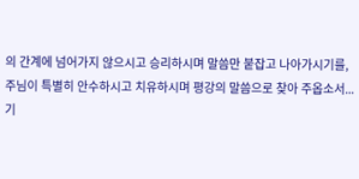의 간계에 넘어가지 않으시고 승리하시며 말씀만 붙잡고 나아가시기를,
주님이 특별히 안수하시고 치유하시며 평강의 말씀으로 찾아 주옵소서...
기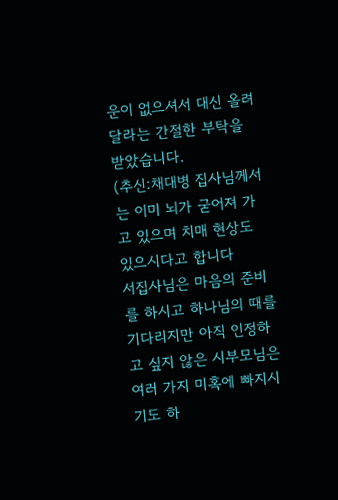운이 없으셔서 대신 올려 달라는 간절한 부탁을 받았습니다.
(추신:채대병 집사님께서는 이미 뇌가 굳어져 가고 있으며 치매 현상도 있으시다고 합니다
서집사님은 마음의 준비를 하시고 하나님의 때를 기다리지만 아직 인정하고 싶지 않은 시부모님은 여러 가지 미혹에 빠지시기도 하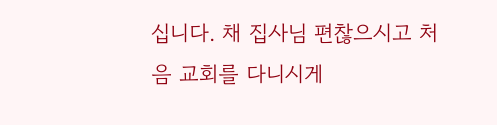십니다. 채 집사님 편찮으시고 처음 교회를 다니시게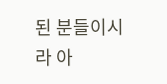된 분들이시라 아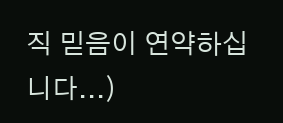직 믿음이 연약하십니다...)